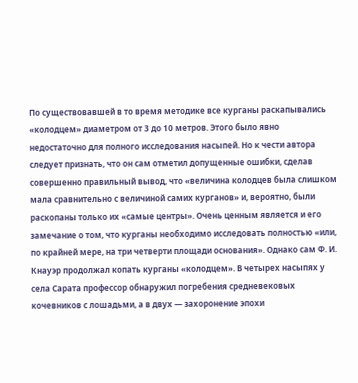По существовавшей в то время методике все курганы раскапывались «колодцем» диаметром от 3 до 10 метров. Этого было явно недостаточно для полного исследования насыпей. Но к чести автора следует признать, что он сам отметил допущенные ошибки, сделав совершенно правильный вывод, что «величина колодцев была слишком мала сравнительно с величиной самих курганов» и, вероятно, были раскопаны только их «самые центры». Очень ценным является и его замечание о том, что курганы необходимо исследовать полностью «или, по крайней мере, на три четверти площади основания». Однако сам Ф. И. Кнауэр продолжал копать курганы «колодцем». В четырех насыпях у села Сарата профессор обнаружил погребения средневековых кочевников с лошадьми, а в двух — захоронение эпохи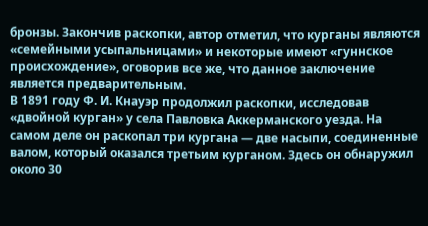бронзы. Закончив раскопки, автор отметил, что курганы являются «семейными усыпальницами» и некоторые имеют «гуннское происхождение», оговорив все же, что данное заключение является предварительным.
В 1891 году Ф. И. Кнауэр продолжил раскопки, исследовав «двойной курган» у села Павловка Аккерманского уезда. На самом деле он раскопал три кургана — две насыпи, соединенные валом, который оказался третьим курганом. Здесь он обнаружил около 30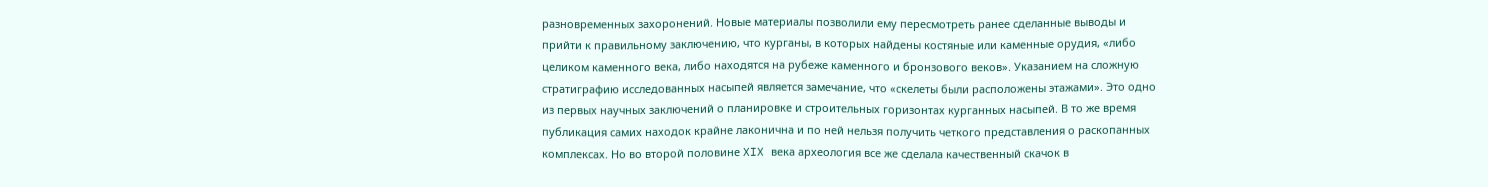разновременных захоронений. Новые материалы позволили ему пересмотреть ранее сделанные выводы и прийти к правильному заключению, что курганы, в которых найдены костяные или каменные орудия, «либо целиком каменного века, либо находятся на рубеже каменного и бронзового веков». Указанием на сложную стратиграфию исследованных насыпей является замечание, что «скелеты были расположены этажами». Это одно из первых научных заключений о планировке и строительных горизонтах курганных насыпей. В то же время публикация самих находок крайне лаконична и по ней нельзя получить четкого представления о раскопанных комплексах. Но во второй половине XIX века археология все же сделала качественный скачок в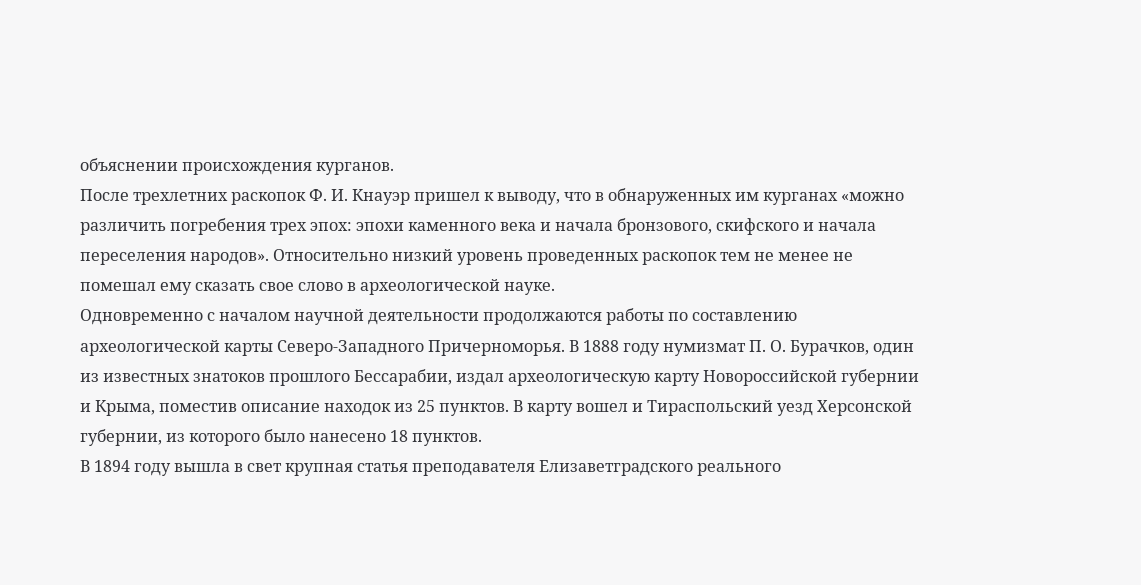объяснении происхождения курганов.
После трехлетних раскопок Ф. И. Кнауэр пришел к выводу, что в обнаруженных им курганах «можно различить погребения трех эпох: эпохи каменного века и начала бронзового, скифского и начала переселения народов». Относительно низкий уровень проведенных раскопок тем не менее не помешал ему сказать свое слово в археологической науке.
Одновременно с началом научной деятельности продолжаются работы по составлению археологической карты Северо-Западного Причерноморья. В 1888 году нумизмат П. О. Бурачков, один из известных знатоков прошлого Бессарабии, издал археологическую карту Новороссийской губернии и Крыма, поместив описание находок из 25 пунктов. В карту вошел и Тираспольский уезд Херсонской губернии, из которого было нанесено 18 пунктов.
В 1894 году вышла в свет крупная статья преподавателя Елизаветградского реального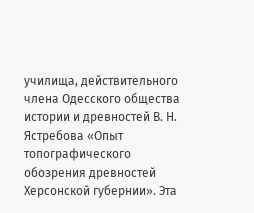училища, действительного члена Одесского общества истории и древностей В. Н. Ястребова «Опыт топографического обозрения древностей Херсонской губернии». Эта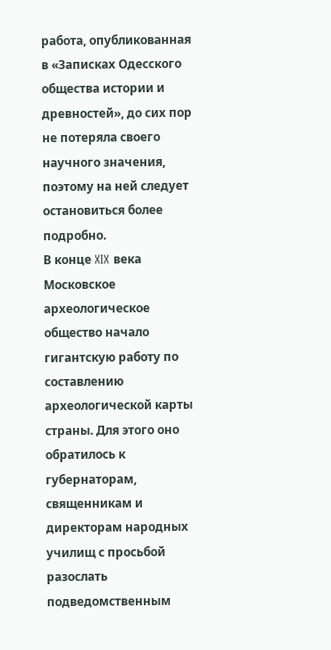работа, опубликованная в «Записках Одесского общества истории и древностей», до сих пор не потеряла своего научного значения, поэтому на ней следует остановиться более подробно.
В конце XIX века Московское археологическое общество начало гигантскую работу по составлению археологической карты страны. Для этого оно обратилось к губернаторам, священникам и директорам народных училищ с просьбой разослать подведомственным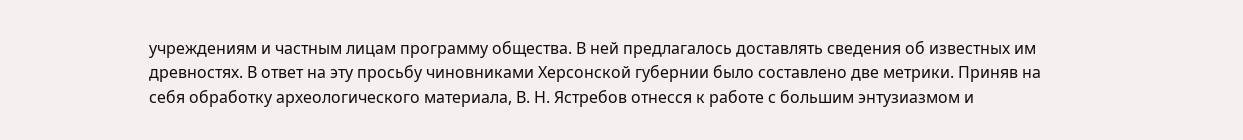учреждениям и частным лицам программу общества. В ней предлагалось доставлять сведения об известных им древностях. В ответ на эту просьбу чиновниками Херсонской губернии было составлено две метрики. Приняв на себя обработку археологического материала, В. Н. Ястребов отнесся к работе с большим энтузиазмом и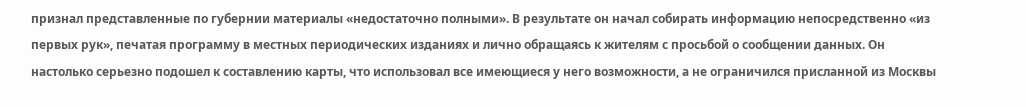признал представленные по губернии материалы «недостаточно полными». В результате он начал собирать информацию непосредственно «из первых рук», печатая программу в местных периодических изданиях и лично обращаясь к жителям с просьбой о сообщении данных. Он настолько серьезно подошел к составлению карты, что использовал все имеющиеся у него возможности, а не ограничился присланной из Москвы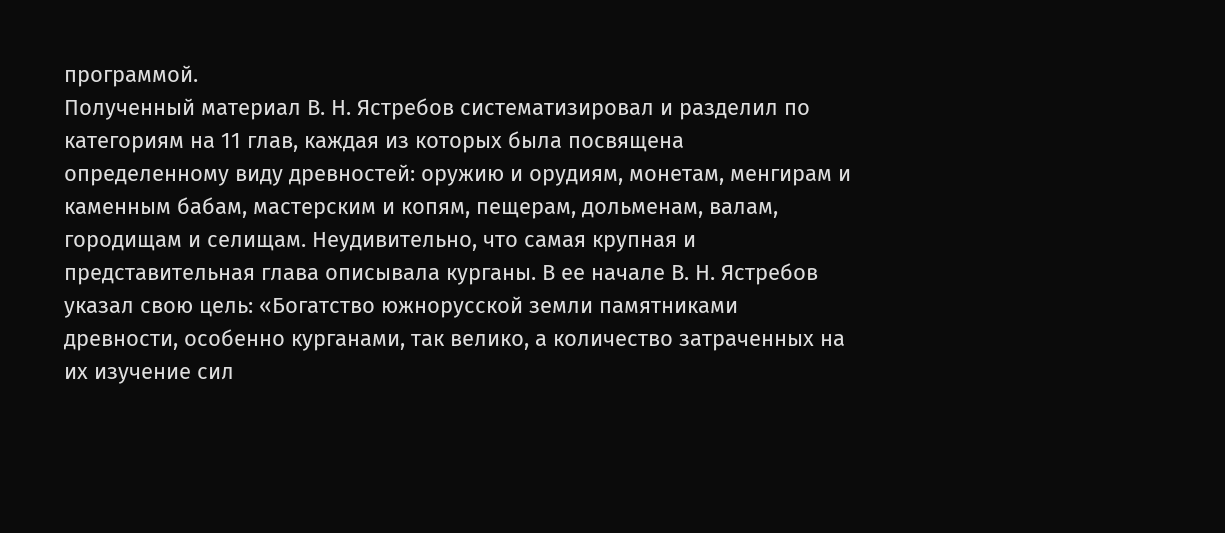программой.
Полученный материал В. Н. Ястребов систематизировал и разделил по категориям на 11 глав, каждая из которых была посвящена определенному виду древностей: оружию и орудиям, монетам, менгирам и каменным бабам, мастерским и копям, пещерам, дольменам, валам, городищам и селищам. Неудивительно, что самая крупная и представительная глава описывала курганы. В ее начале В. Н. Ястребов указал свою цель: «Богатство южнорусской земли памятниками древности, особенно курганами, так велико, а количество затраченных на их изучение сил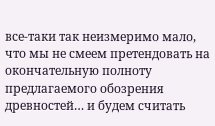все-таки так неизмеримо мало, что мы не смеем претендовать на окончательную полноту предлагаемого обозрения древностей… и будем считать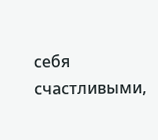себя счастливыми,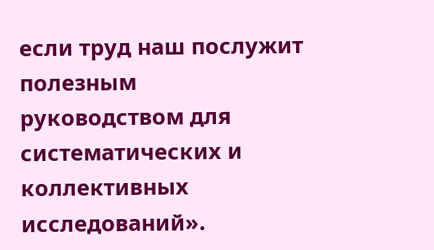если труд наш послужит полезным руководством для систематических и коллективных исследований».